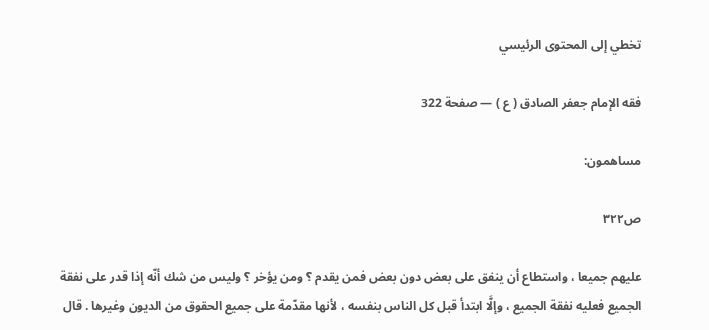تخطي إلى المحتوى الرئيسي

فقه الإمام جعفر الصادق ( ع ) — صفحة 322

مساهمون:

ص٣٢٢

عليهم جميعا ، واستطاع أن ينفق على بعض دون بعض فمن يقدم ؟ ومن يؤخر ؟ وليس من شك أنّه إذا قدر على نفقة الجميع فعليه نفقة الجميع ، وإلَّا ابتدأ قبل كل الناس بنفسه ، لأنها مقدّمة على جميع الحقوق من الديون وغيرها . قال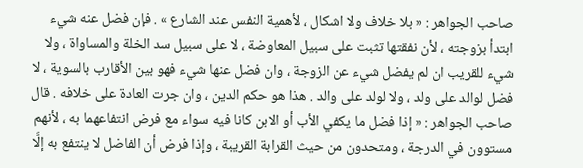صاحب الجواهر : « بلا خلاف ولا اشكال ، لأهمية النفس عند الشارع » . فإن فضل عنه شيء ابتدأ بزوجته ، لأن نفقتها تثبت على سبيل المعاوضة ، لا على سبيل سد الخلة والمساواة ، ولا شيء للقريب ان لم يفضل شيء عن الزوجة ، وان فضل عنها شيء فهو بين الأقارب بالسوية ، لا فضل لوالد على ولد ، ولا لولد على والد . هذا هو حكم الدين ، وان جرت العادة على خلافه . قال صاحب الجواهر : « إذا فضل ما يكفي الأب أو الابن كانا فيه سواء مع فرض انتفاعهما به ، لأنهم مستوون في الدرجة ، ومتحدون من حيث القرابة القريبة ، وإذا فرض أن الفاضل لا ينتفع به إلَّا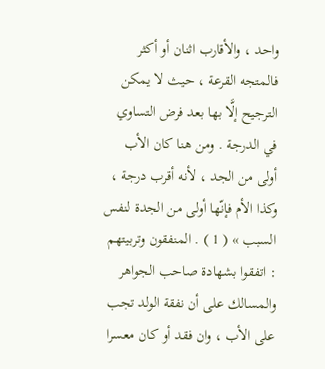واحد ، والأقارب اثنان أو أكثر فالمتجه القرعة ، حيث لا يمكن الترجيح إلَّا بها بعد فرض التساوي في الدرجة . ومن هنا كان الأب أولى من الجد ، لأنه أقرب درجة ، وكذا الأم فإنّها أولى من الجدة لنفس السبب » ( 1 ) . المنفقون وتربيتهم : اتفقوا بشهادة صاحب الجواهر والمسالك على أن نفقة الولد تجب على الأب ، وان فقد أو كان معسرا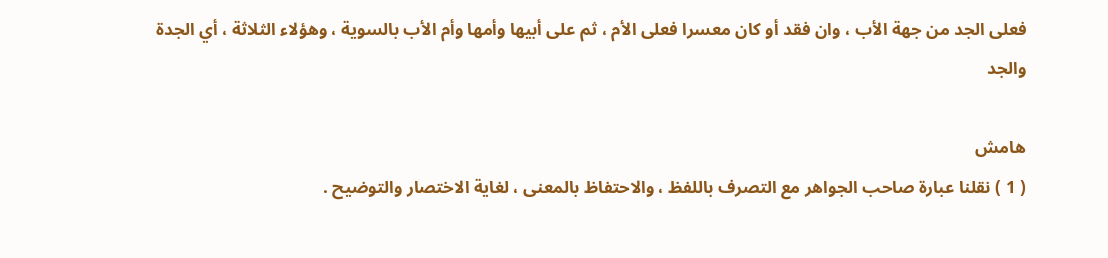فعلى الجد من جهة الأب ، وان فقد أو كان معسرا فعلى الأم ، ثم على أبيها وأمها وأم الأب بالسوية ، وهؤلاء الثلاثة ، أي الجدة والجد

هامش
( 1 ) نقلنا عبارة صاحب الجواهر مع التصرف باللفظ ، والاحتفاظ بالمعنى ، لغاية الاختصار والتوضيح .